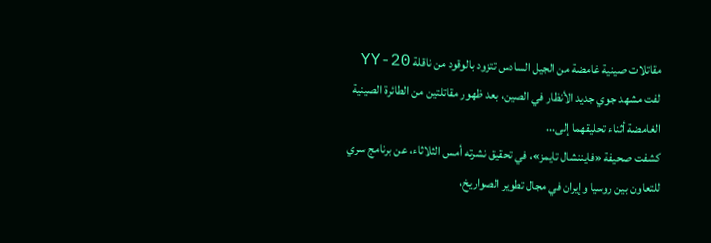مقاتلات صينية غامضة من الجيل السادس تتزود بالوقود من ناقلة YY-20
لفت مشهد جوي جديد الأنظار في الصين، بعد ظهور مقاتلتين من الطائرة الصينية الغامضة أثناء تحليقهما إلى...
كشفت صحيفة «فايننشال تايمز»، في تحقيق نشرته أمس الثلاثاء، عن برنامج سري للتعاون بين روسيا وإيران في مجال تطوير الصواريخ،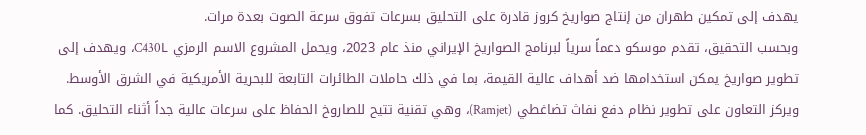يهدف إلى تمكين طهران من إنتاج صواريخ كروز قادرة على التحليق بسرعات تفوق سرعة الصوت بعدة مرات.
وبحسب التحقيق، تقدم موسكو دعماً سرياً لبرنامج الصواريخ الإيراني منذ عام 2023، ويحمل المشروع الاسم الرمزي C430L، ويهدف إلى تطوير صواريخ يمكن استخدامها ضد أهداف عالية القيمة، بما في ذلك حاملات الطائرات التابعة للبحرية الأمريكية في الشرق الأوسط.
ويركز التعاون على تطوير نظام دفع نفاث تضاغطي (Ramjet)، وهي تقنية تتيح للصاروخ الحفاظ على سرعات عالية جداً أثناء التحليق. كما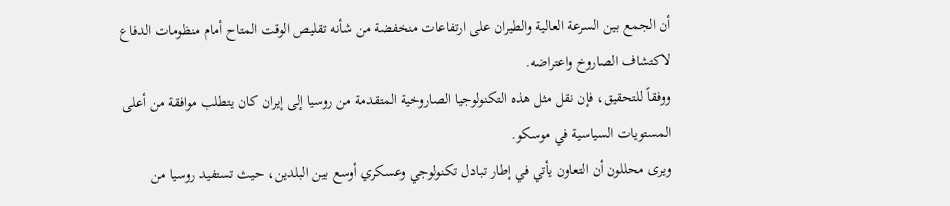أن الجمع بين السرعة العالية والطيران على ارتفاعات منخفضة من شأنه تقليص الوقت المتاح أمام منظومات الدفاع لاكتشاف الصاروخ واعتراضه.
ووفقاً للتحقيق، فإن نقل مثل هذه التكنولوجيا الصاروخية المتقدمة من روسيا إلى إيران كان يتطلب موافقة من أعلى المستويات السياسية في موسكو.
ويرى محللون أن التعاون يأتي في إطار تبادل تكنولوجي وعسكري أوسع بين البلدين، حيث تستفيد روسيا من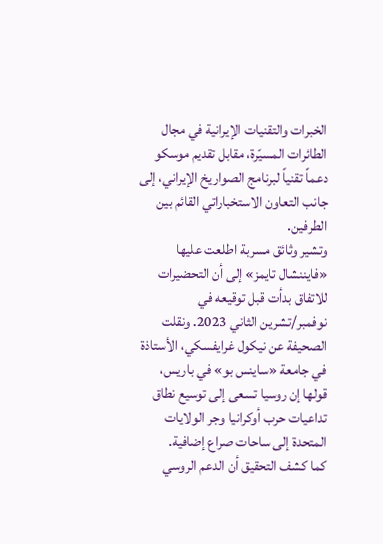الخبرات والتقنيات الإيرانية في مجال الطائرات المسيّرة، مقابل تقديم موسكو دعماً تقنياً لبرنامج الصواريخ الإيراني، إلى جانب التعاون الاستخباراتي القائم بين الطرفين.
وتشير وثائق مسربة اطلعت عليها «فايننشال تايمز» إلى أن التحضيرات للاتفاق بدأت قبل توقيعه في نوفمبر/تشرين الثاني 2023. ونقلت الصحيفة عن نيكول غرايفسكي، الأستاذة في جامعة «ساينس بو» في باريس، قولها إن روسيا تسعى إلى توسيع نطاق تداعيات حرب أوكرانيا وجر الولايات المتحدة إلى ساحات صراع إضافية.
كما كشف التحقيق أن الدعم الروسي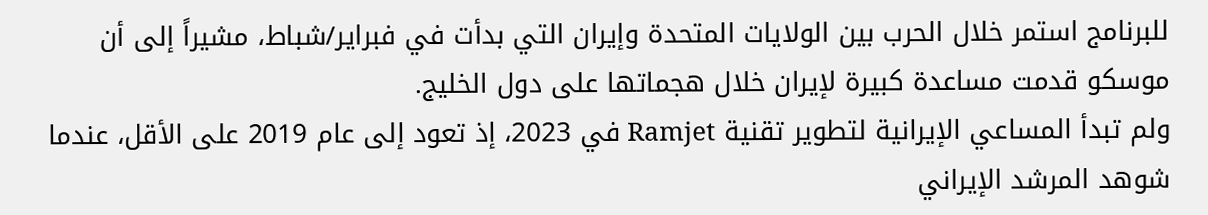للبرنامج استمر خلال الحرب بين الولايات المتحدة وإيران التي بدأت في فبراير/شباط، مشيراً إلى أن موسكو قدمت مساعدة كبيرة لإيران خلال هجماتها على دول الخليج.
ولم تبدأ المساعي الإيرانية لتطوير تقنية Ramjet في 2023، إذ تعود إلى عام 2019 على الأقل، عندما شوهد المرشد الإيراني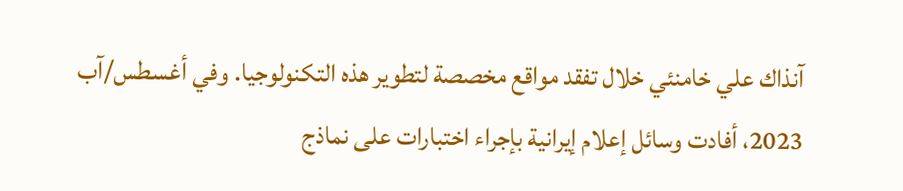آنذاك علي خامنئي خلال تفقد مواقع مخصصة لتطوير هذه التكنولوجيا. وفي أغسطس/آب 2023، أفادت وسائل إعلام إيرانية بإجراء اختبارات على نماذج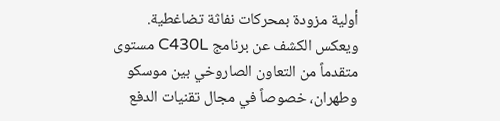أولية مزودة بمحركات نفاثة تضاغطية.
ويعكس الكشف عن برنامج C430L مستوى متقدماً من التعاون الصاروخي بين موسكو وطهران، خصوصاً في مجال تقنيات الدفع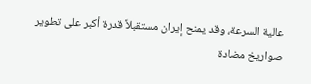عالية السرعة، وقد يمنح إيران مستقبلاً قدرة أكبر على تطوير صواريخ مضادة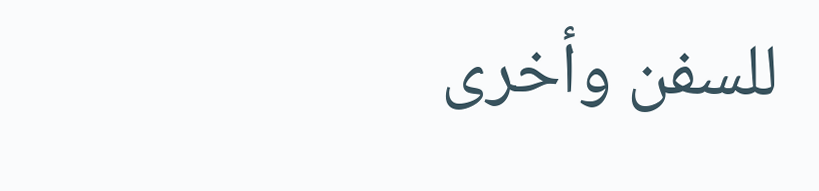للسفن وأخرى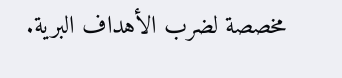مخصصة لضرب الأهداف البرية.